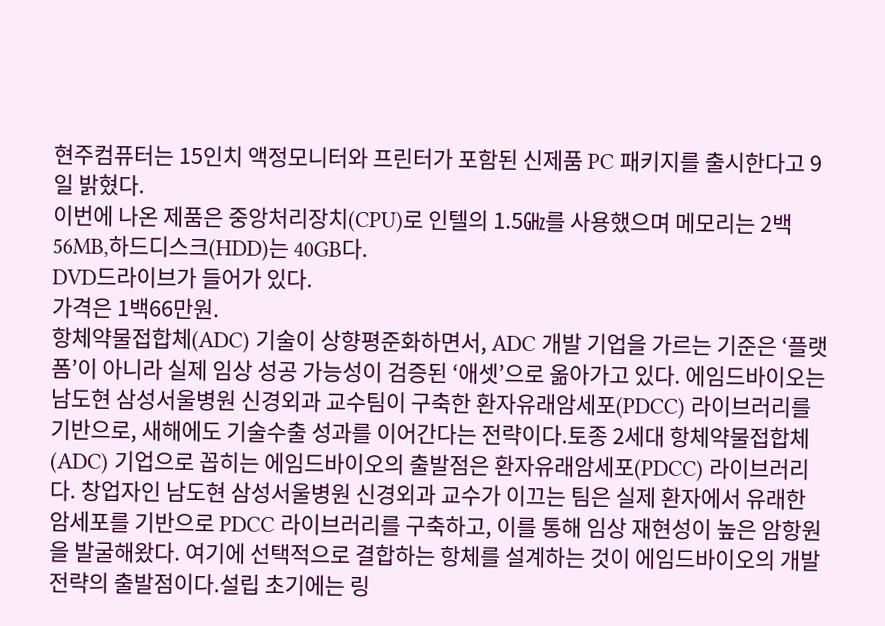현주컴퓨터는 15인치 액정모니터와 프린터가 포함된 신제품 PC 패키지를 출시한다고 9일 밝혔다.
이번에 나온 제품은 중앙처리장치(CPU)로 인텔의 1.5㎓를 사용했으며 메모리는 2백56MB,하드디스크(HDD)는 40GB다.
DVD드라이브가 들어가 있다.
가격은 1백66만원.
항체약물접합체(ADC) 기술이 상향평준화하면서, ADC 개발 기업을 가르는 기준은 ‘플랫폼’이 아니라 실제 임상 성공 가능성이 검증된 ‘애셋’으로 옮아가고 있다. 에임드바이오는 남도현 삼성서울병원 신경외과 교수팀이 구축한 환자유래암세포(PDCC) 라이브러리를 기반으로, 새해에도 기술수출 성과를 이어간다는 전략이다.토종 2세대 항체약물접합체(ADC) 기업으로 꼽히는 에임드바이오의 출발점은 환자유래암세포(PDCC) 라이브러리다. 창업자인 남도현 삼성서울병원 신경외과 교수가 이끄는 팀은 실제 환자에서 유래한 암세포를 기반으로 PDCC 라이브러리를 구축하고, 이를 통해 임상 재현성이 높은 암항원을 발굴해왔다. 여기에 선택적으로 결합하는 항체를 설계하는 것이 에임드바이오의 개발 전략의 출발점이다.설립 초기에는 링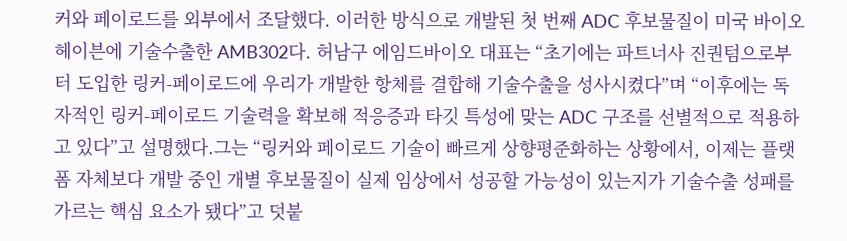커와 페이로드를 외부에서 조달했다. 이러한 방식으로 개발된 첫 번째 ADC 후보물질이 미국 바이오헤이븐에 기술수출한 AMB302다. 허남구 에임드바이오 대표는 “초기에는 파트너사 진퀀텀으로부터 도입한 링커-페이로드에 우리가 개발한 항체를 결합해 기술수출을 성사시켰다”며 “이후에는 독자적인 링커-페이로드 기술력을 확보해 적응증과 타깃 특성에 맞는 ADC 구조를 선별적으로 적용하고 있다”고 설명했다.그는 “링커와 페이로드 기술이 빠르게 상향평준화하는 상황에서, 이제는 플랫폼 자체보다 개발 중인 개별 후보물질이 실제 임상에서 성공할 가능성이 있는지가 기술수출 성패를 가르는 핵심 요소가 됐다”고 덧붙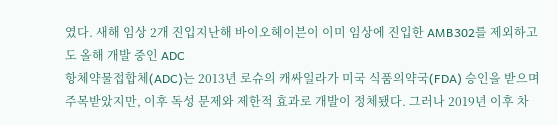였다. 새해 임상 2개 진입지난해 바이오헤이븐이 이미 임상에 진입한 AMB302를 제외하고도 올해 개발 중인 ADC
항체약물접합체(ADC)는 2013년 로슈의 캐싸일라가 미국 식품의약국(FDA) 승인을 받으며 주목받았지만, 이후 독성 문제와 제한적 효과로 개발이 정체됐다. 그러나 2019년 이후 차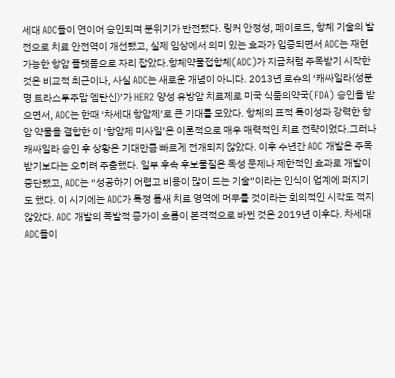세대 ADC들이 연이어 승인되며 분위기가 반전됐다. 링커 안정성, 페이로드, 항체 기술의 발전으로 치료 안전역이 개선됐고, 실제 임상에서 의미 있는 효과가 입증되면서 ADC는 재현 가능한 항암 플랫폼으로 자리 잡았다.항체약물접합체(ADC)가 지금처럼 주목받기 시작한 것은 비교적 최근이나, 사실 ADC는 새로운 개념이 아니다. 2013년 로슈의 ‘캐싸일라(성분명 트라스투주맙 엠탄신)’가 HER2 양성 유방암 치료제로 미국 식품의약국(FDA) 승인을 받으면서, ADC는 한때 ‘차세대 항암제’로 큰 기대를 모았다. 항체의 표적 특이성과 강력한 항암 약물을 결합한 이 ‘항암제 미사일’은 이론적으로 매우 매력적인 치료 전략이었다.그러나 캐싸일라 승인 후 상황은 기대만큼 빠르게 전개되지 않았다. 이후 수년간 ADC 개발은 주목받기보다는 오히려 주춤했다. 일부 후속 후보물질은 독성 문제나 제한적인 효과로 개발이 중단됐고, ADC는 “성공하기 어렵고 비용이 많이 드는 기술”이라는 인식이 업계에 퍼지기도 했다. 이 시기에는 ADC가 특정 틈새 치료 영역에 머무를 것이라는 회의적인 시각도 적지 않았다. ADC 개발의 폭발적 증가이 흐름이 본격적으로 바뀐 것은 2019년 이후다. 차세대 ADC들이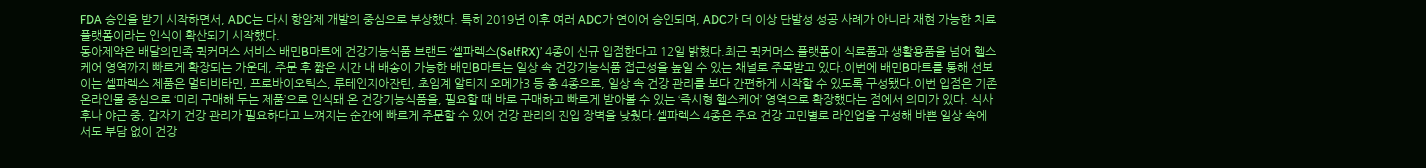FDA 승인을 받기 시작하면서, ADC는 다시 항암제 개발의 중심으로 부상했다. 특히 2019년 이후 여러 ADC가 연이어 승인되며, ADC가 더 이상 단발성 성공 사례가 아니라 재현 가능한 치료 플랫폼이라는 인식이 확산되기 시작했다.
동아제약은 배달의민족 퀵커머스 서비스 배민B마트에 건강기능식품 브랜드 ‘셀파렉스(SelfRX)’ 4종이 신규 입점한다고 12일 밝혔다.최근 퀵커머스 플랫폼이 식료품과 생활용품을 넘어 헬스케어 영역까지 빠르게 확장되는 가운데, 주문 후 짧은 시간 내 배송이 가능한 배민B마트는 일상 속 건강기능식품 접근성을 높일 수 있는 채널로 주목받고 있다.이번에 배민B마트를 통해 선보이는 셀파렉스 제품은 멀티비타민, 프로바이오틱스, 루테인지아잔틴, 초임계 알티지 오메가3 등 총 4종으로, 일상 속 건강 관리를 보다 간편하게 시작할 수 있도록 구성됐다.이번 입점은 기존 온라인몰 중심으로 ‘미리 구매해 두는 제품’으로 인식돼 온 건강기능식품을, 필요할 때 바로 구매하고 빠르게 받아볼 수 있는 ‘즉시형 헬스케어’ 영역으로 확장했다는 점에서 의미가 있다. 식사 후나 야근 중, 갑자기 건강 관리가 필요하다고 느껴지는 순간에 빠르게 주문할 수 있어 건강 관리의 진입 장벽을 낮췄다.셀파렉스 4종은 주요 건강 고민별로 라인업을 구성해 바쁜 일상 속에서도 부담 없이 건강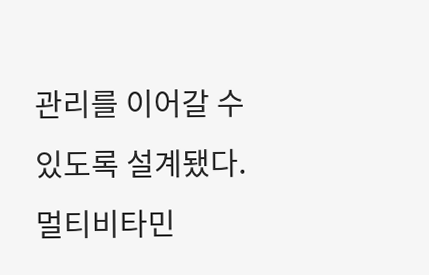관리를 이어갈 수 있도록 설계됐다. 멀티비타민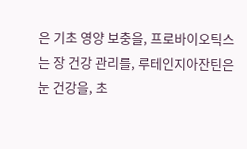은 기초 영양 보충을, 프로바이오틱스는 장 건강 관리를, 루테인지아잔틴은 눈 건강을, 초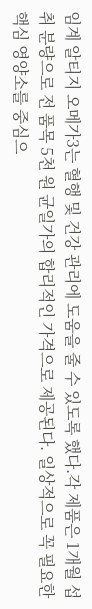임계 알티지 오메가3는 혈행 및 건강 관리에 도움을 줄 수 있도록 했다.각 제품은 1개월 섭취 분량으로 전 품목 5천 원 균일가의 합리적인 가격으로 제공된다. 일상적으로 꼭 필요한 핵심 영양소를 중심으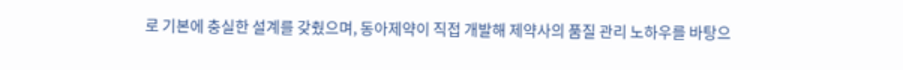로 기본에 충실한 설계를 갖췄으며, 동아제약이 직접 개발해 제약사의 품질 관리 노하우를 바탕으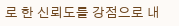로 한 신뢰도를 강점으로 내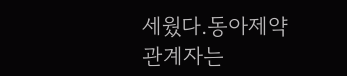세웠다.동아제약 관계자는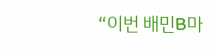“이번 배민B마